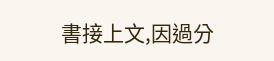書接上文,因過分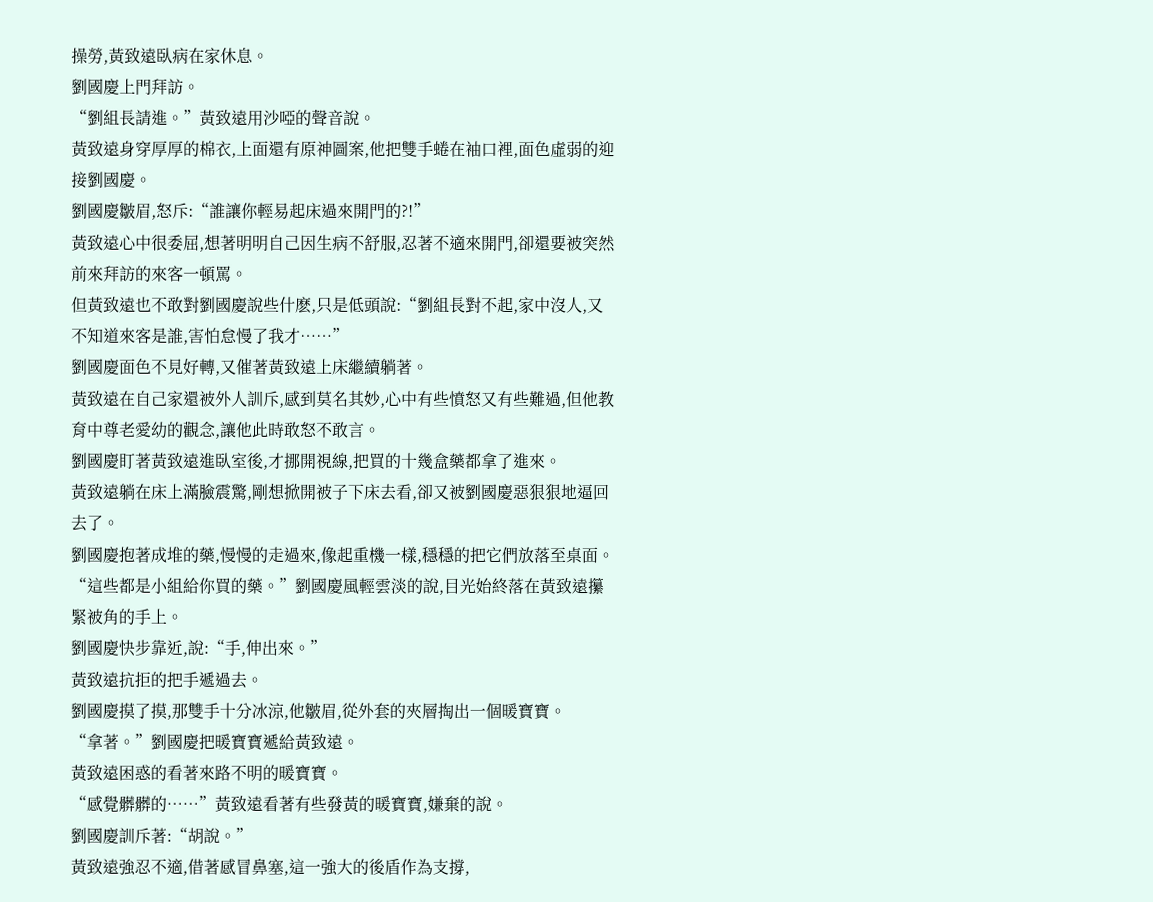操勞,黃致遠臥病在家休息。
劉國慶上門拜訪。
“劉組長請進。”黃致遠用沙啞的聲音說。
黃致遠身穿厚厚的棉衣,上面還有原神圖案,他把雙手蜷在袖口裡,面色虛弱的迎接劉國慶。
劉國慶皺眉,怒斥:“誰讓你輕易起床過來開門的?!”
黃致遠心中很委屈,想著明明自己因生病不舒服,忍著不適來開門,卻還要被突然前來拜訪的來客一頓罵。
但黃致遠也不敢對劉國慶說些什麽,只是低頭說:“劉組長對不起,家中沒人,又不知道來客是誰,害怕怠慢了我才……”
劉國慶面色不見好轉,又催著黃致遠上床繼續躺著。
黃致遠在自己家還被外人訓斥,感到莫名其妙,心中有些憤怒又有些難過,但他教育中尊老愛幼的觀念,讓他此時敢怒不敢言。
劉國慶盯著黃致遠進臥室後,才挪開視線,把買的十幾盒藥都拿了進來。
黃致遠躺在床上滿臉震驚,剛想掀開被子下床去看,卻又被劉國慶惡狠狠地逼回去了。
劉國慶抱著成堆的藥,慢慢的走過來,像起重機一樣,穩穩的把它們放落至桌面。
“這些都是小組給你買的藥。”劉國慶風輕雲淡的說,目光始終落在黃致遠攥緊被角的手上。
劉國慶快步靠近,說:“手,伸出來。”
黃致遠抗拒的把手遞過去。
劉國慶摸了摸,那雙手十分冰涼,他皺眉,從外套的夾層掏出一個暖寶寶。
“拿著。”劉國慶把暖寶寶遞給黃致遠。
黃致遠困惑的看著來路不明的暖寶寶。
“感覺髒髒的……”黃致遠看著有些發黃的暖寶寶,嫌棄的說。
劉國慶訓斥著:“胡說。”
黃致遠強忍不適,借著感冒鼻塞,這一強大的後盾作為支撐,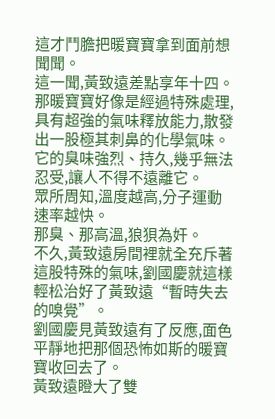這才鬥膽把暖寶寶拿到面前想聞聞。
這一聞,黃致遠差點享年十四。
那暖寶寶好像是經過特殊處理,具有超強的氣味釋放能力,散發出一股極其刺鼻的化學氣味。
它的臭味強烈、持久,幾乎無法忍受,讓人不得不遠離它。
眾所周知,溫度越高,分子運動速率越快。
那臭、那高溫,狼狽為奸。
不久,黃致遠房間裡就全充斥著這股特殊的氣味,劉國慶就這樣輕松治好了黃致遠“暫時失去的嗅覺”。
劉國慶見黃致遠有了反應,面色平靜地把那個恐怖如斯的暖寶寶收回去了。
黃致遠瞪大了雙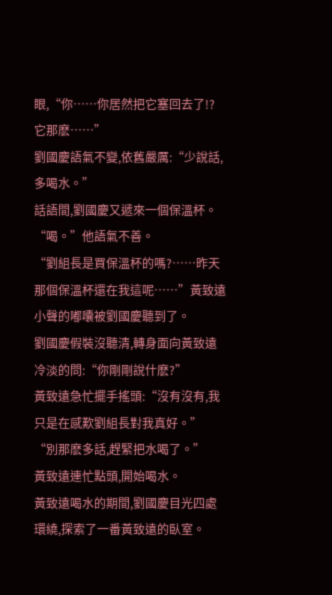眼,“你……你居然把它塞回去了!?它那麽……”
劉國慶語氣不變,依舊嚴厲:“少說話,多喝水。”
話語間,劉國慶又遞來一個保溫杯。
“喝。”他語氣不善。
“劉組長是買保溫杯的嗎?……昨天那個保溫杯還在我這呢……”黃致遠小聲的嘟囔被劉國慶聽到了。
劉國慶假裝沒聽清,轉身面向黃致遠冷淡的問:“你剛剛說什麽?”
黃致遠急忙擺手搖頭:“沒有沒有,我只是在感歎劉組長對我真好。”
“別那麽多話,趕緊把水喝了。”
黃致遠連忙點頭,開始喝水。
黃致遠喝水的期間,劉國慶目光四處環繞,探索了一番黃致遠的臥室。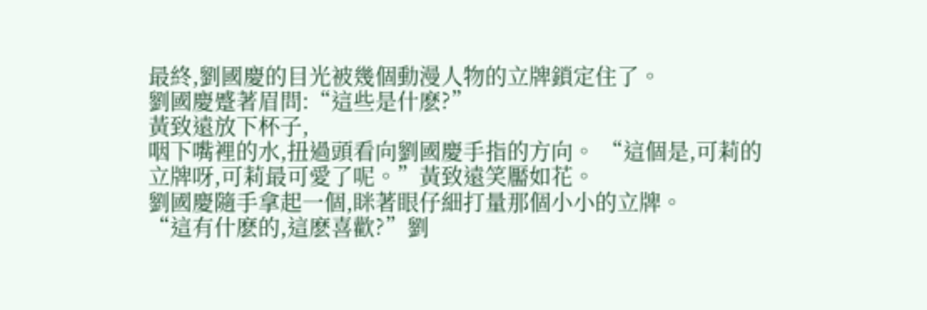最終,劉國慶的目光被幾個動漫人物的立牌鎖定住了。
劉國慶蹙著眉問:“這些是什麽?”
黃致遠放下杯子,
咽下嘴裡的水,扭過頭看向劉國慶手指的方向。 “這個是,可莉的立牌呀,可莉最可愛了呢。”黃致遠笑靨如花。
劉國慶隨手拿起一個,眯著眼仔細打量那個小小的立牌。
“這有什麽的,這麽喜歡?”劉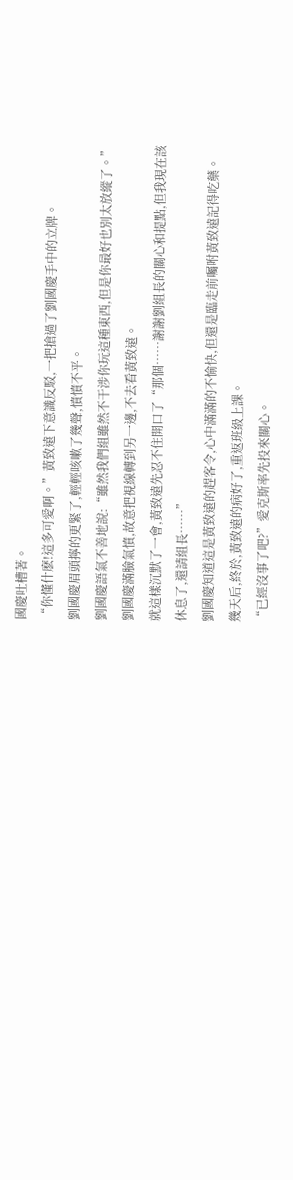國慶吐槽著。
“你懂什麽!這多可愛啊。”黃致遠下意識反駁,一把搶過了劉國慶手中的立牌。
劉國慶眉頭擰的更緊了,輕輕咳嗽了幾聲,憤憤不平。
劉國慶語氣不善地說:“雖然我們組雖然不干涉你玩這種東西,但是你最好也別太放縱了。”
劉國慶滿臉氣憤,故意把視線轉到另一邊,不去看黃致遠。
就這樣沉默了一會,黃致遠先忍不住開口了“那個……謝謝劉組長的關心和提點,但我現在該休息了,還請組長……”
劉國慶知道這是黃致遠的趕客令,心中滿滿的不愉快,但還是臨走前囑咐黃致遠記得吃藥。
幾天后,終於,黃致遠的病好了,重返班級上課。
“已經沒事了吧?”愛克斯率先投來關心。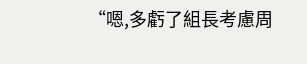“嗯,多虧了組長考慮周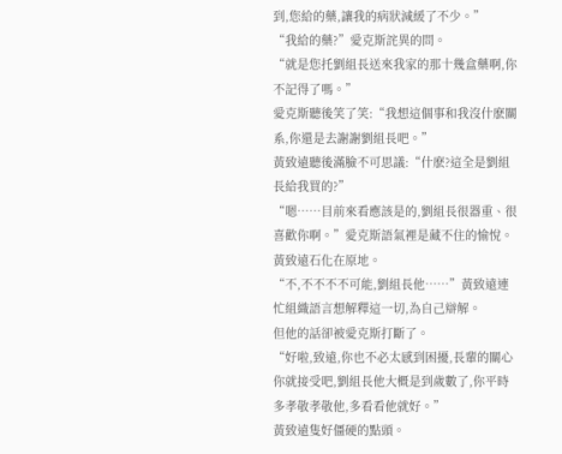到,您給的藥,讓我的病狀減緩了不少。”
“我給的藥?”愛克斯詫異的問。
“就是您托劉組長送來我家的那十幾盒藥啊,你不記得了嗎。”
愛克斯聽後笑了笑:“我想這個事和我沒什麽關系,你還是去謝謝劉組長吧。”
黃致遠聽後滿臉不可思議:“什麽?這全是劉組長給我買的?”
“嗯……目前來看應該是的,劉組長很器重、很喜歡你啊。”愛克斯語氣裡是藏不住的愉悅。
黃致遠石化在原地。
“不,不不不不可能,劉組長他……”黃致遠連忙組織語言想解釋這一切,為自己辯解。
但他的話卻被愛克斯打斷了。
“好啦,致遠,你也不必太感到困擾,長輩的關心你就接受吧,劉組長他大概是到歲數了,你平時多孝敬孝敬他,多看看他就好。”
黃致遠隻好僵硬的點頭。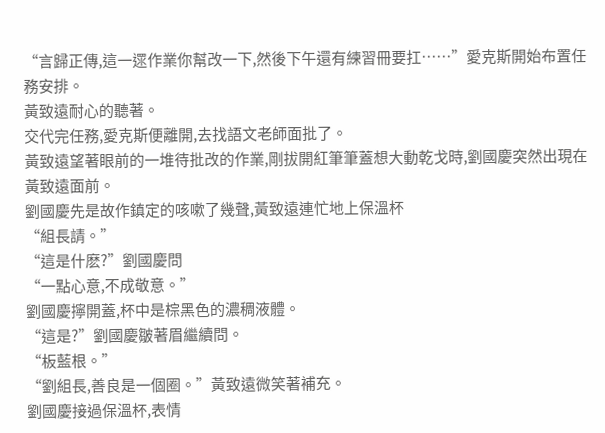“言歸正傳,這一遝作業你幫改一下,然後下午還有練習冊要扛……”愛克斯開始布置任務安排。
黃致遠耐心的聽著。
交代完任務,愛克斯便離開,去找語文老師面批了。
黃致遠望著眼前的一堆待批改的作業,剛拔開紅筆筆蓋想大動乾戈時,劉國慶突然出現在黃致遠面前。
劉國慶先是故作鎮定的咳嗽了幾聲,黃致遠連忙地上保溫杯
“組長請。”
“這是什麽?”劉國慶問
“一點心意,不成敬意。”
劉國慶擰開蓋,杯中是棕黑色的濃稠液體。
“這是?”劉國慶皺著眉繼續問。
“板藍根。”
“劉組長,善良是一個圈。”黃致遠微笑著補充。
劉國慶接過保溫杯,表情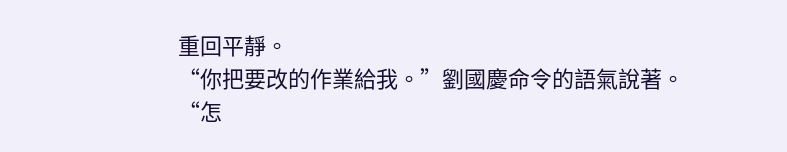重回平靜。
“你把要改的作業給我。”劉國慶命令的語氣說著。
“怎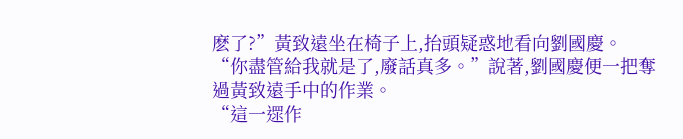麽了?”黃致遠坐在椅子上,抬頭疑惑地看向劉國慶。
“你盡管給我就是了,廢話真多。”說著,劉國慶便一把奪過黃致遠手中的作業。
“這一遝作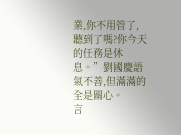業,你不用管了,聽到了嗎?你今天的任務是休息。”劉國慶語氣不善,但滿滿的全是關心。
言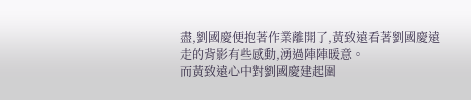盡,劉國慶便抱著作業離開了,黃致遠看著劉國慶遠走的背影有些感動,湧過陣陣暖意。
而黃致遠心中對劉國慶建起圍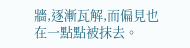牆,逐漸瓦解,而偏見也在一點點被抹去。